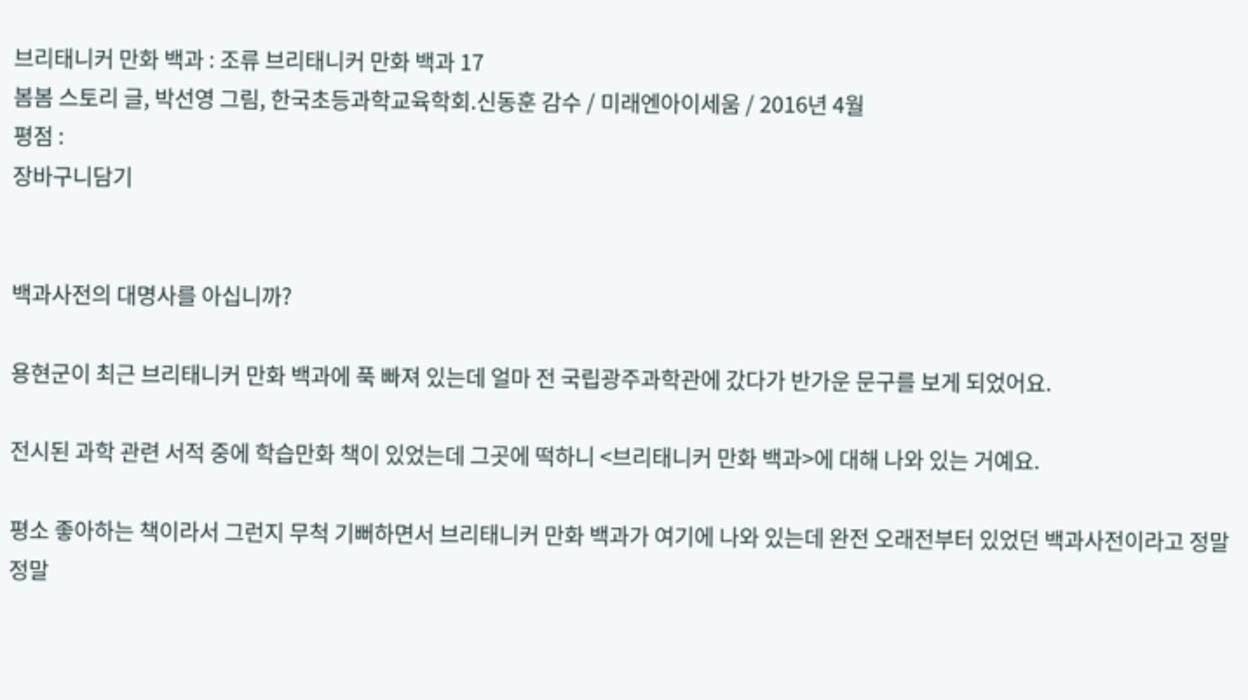브리태니커 만화 백과 : 조류 브리태니커 만화 백과 17
봄봄 스토리 글, 박선영 그림, 한국초등과학교육학회.신동훈 감수 / 미래엔아이세움 / 2016년 4월
평점 :
장바구니담기


백과사전의 대명사를 아십니까?

용현군이 최근 브리태니커 만화 백과에 푹 빠져 있는데 얼마 전 국립광주과학관에 갔다가 반가운 문구를 보게 되었어요.

전시된 과학 관련 서적 중에 학습만화 책이 있었는데 그곳에 떡하니 <브리태니커 만화 백과>에 대해 나와 있는 거예요.

평소 좋아하는 책이라서 그런지 무척 기뻐하면서 브리태니커 만화 백과가 여기에 나와 있는데 완전 오래전부터 있었던 백과사전이라고 정말 정말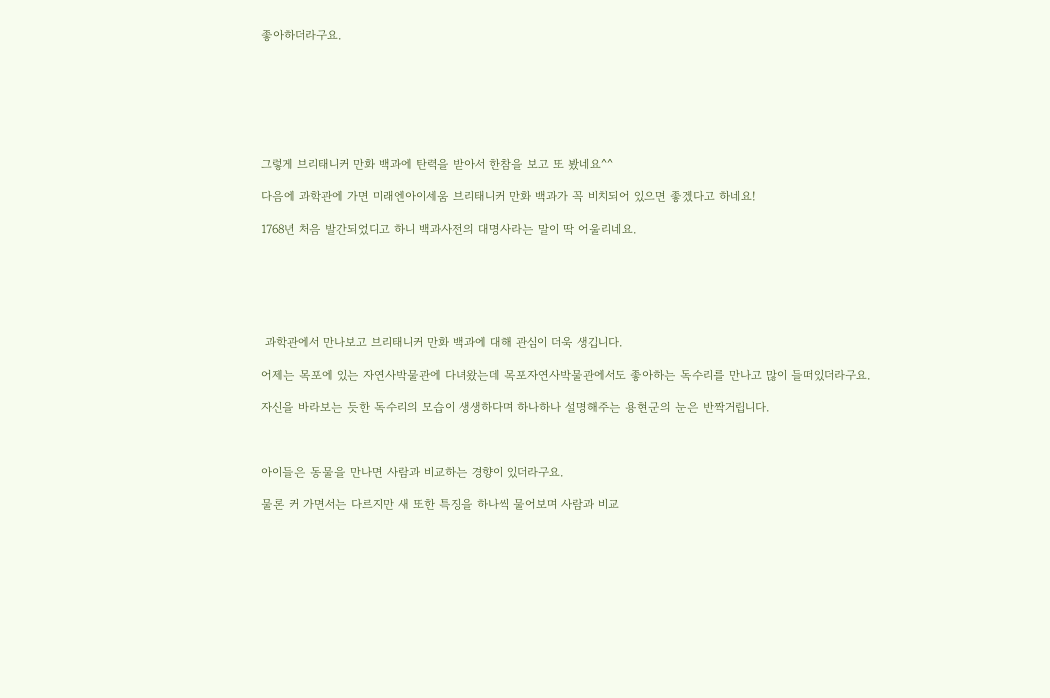좋아하더라구요.







그렇게 브리태니커 만화 백과에 탄력을 받아서 한참을 보고 또 봤네요^^

다음에 과학관에 가면 미래엔아이세움 브리태니커 만화 백과가 꼭 비치되어 있으면 좋겠다고 하네요!

1768년 처음 발간되었디고 하니 백과사전의 대명사라는 말이 딱 어울리네요.






 과학관에서 만나보고 브리태니커 만화 백과에 대해 관심이 더욱 생깁니다.

어제는 목포에 있는 자연사박물관에 다녀왔는데 목포자연사박물관에서도 좋아하는 독수리를 만나고 많이 들떠있더라구요.

자신을 바라보는 듯한 독수리의 모습이 생생하다며 하나하나 설명해주는 용현군의 눈은 반짝거립니다.



아이들은 동물을 만나면 사람과 비교하는 경향이 있더라구요.

물론 커 가면서는 다르지만 새 또한 특징을 하나씩 물어보며 사람과 비교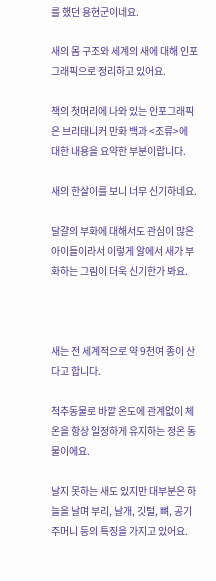를 했던 용현군이네요.

새의 몸 구조와 세계의 새에 대해 인포그래픽으로 정리하고 있어요.

책의 첫머리에 나와 있는 인포그래픽은 브리태니커 만화 백과 <조류>에 대한 내용을 요약한 부분이랍니다.

새의 한살이를 보니 너무 신기하네요.

달걀의 부화에 대해서도 관심이 많은 아이들이라서 이렇게 알에서 새가 부화하는 그림이 더욱 신기한가 봐요.



새는 전 세계적으로 약 9천여 종이 산다고 합니다.

척추동물로 바깥 온도에 관계없이 체온을 항상 일정하게 유지하는 정온 동물이에요.

날지 못하는 새도 있지만 대부분은 하늘을 날며 부리, 날개, 깃털, 뼈, 공기주머니 등의 특징을 가지고 있어요.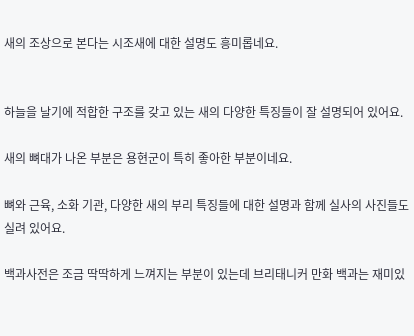새의 조상으로 본다는 시조새에 대한 설명도 흥미롭네요.


하늘을 날기에 적합한 구조를 갖고 있는 새의 다양한 특징들이 잘 설명되어 있어요.

새의 뼈대가 나온 부분은 용현군이 특히 좋아한 부분이네요.

뼈와 근육, 소화 기관, 다양한 새의 부리 특징들에 대한 설명과 함께 실사의 사진들도 실려 있어요.

백과사전은 조금 딱딱하게 느껴지는 부분이 있는데 브리태니커 만화 백과는 재미있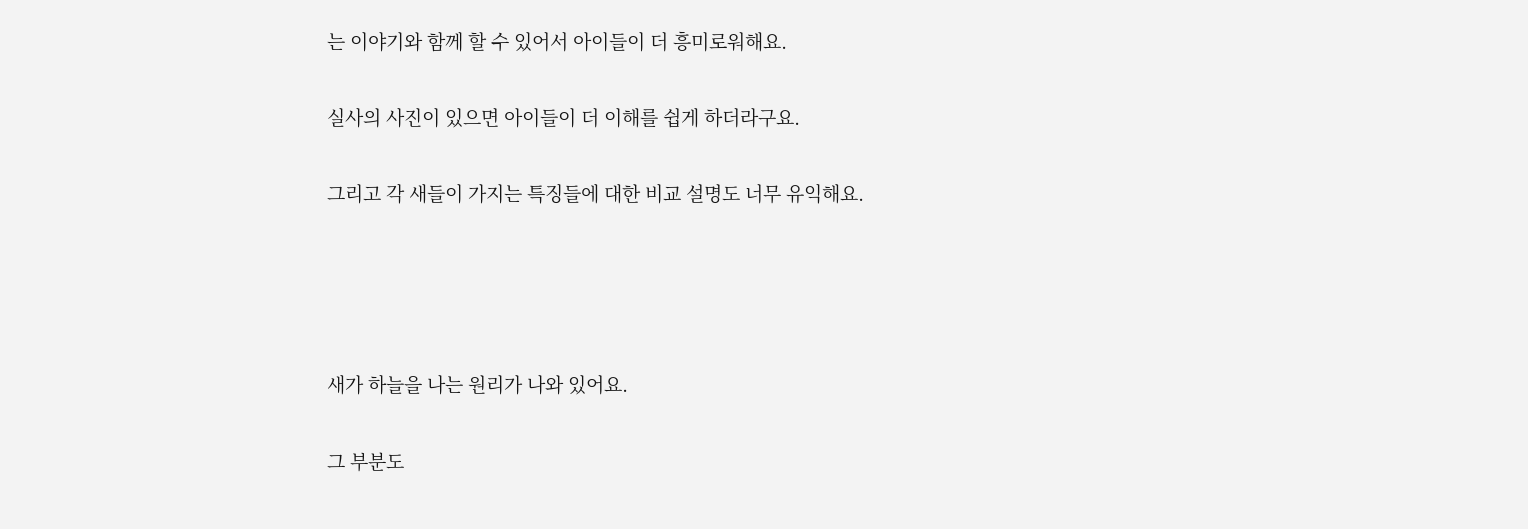는 이야기와 함께 할 수 있어서 아이들이 더 흥미로워해요.

실사의 사진이 있으면 아이들이 더 이해를 쉽게 하더라구요.

그리고 각 새들이 가지는 특징들에 대한 비교 설명도 너무 유익해요.




새가 하늘을 나는 원리가 나와 있어요.

그 부분도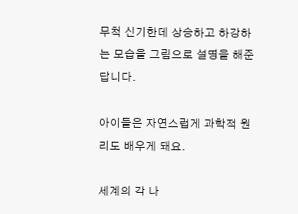무척 신기한데 상승하고 하강하는 모습을 그림으로 설명을 해준답니다.

아이들은 자연스럽게 과학적 원리도 배우게 돼요.

세계의 각 나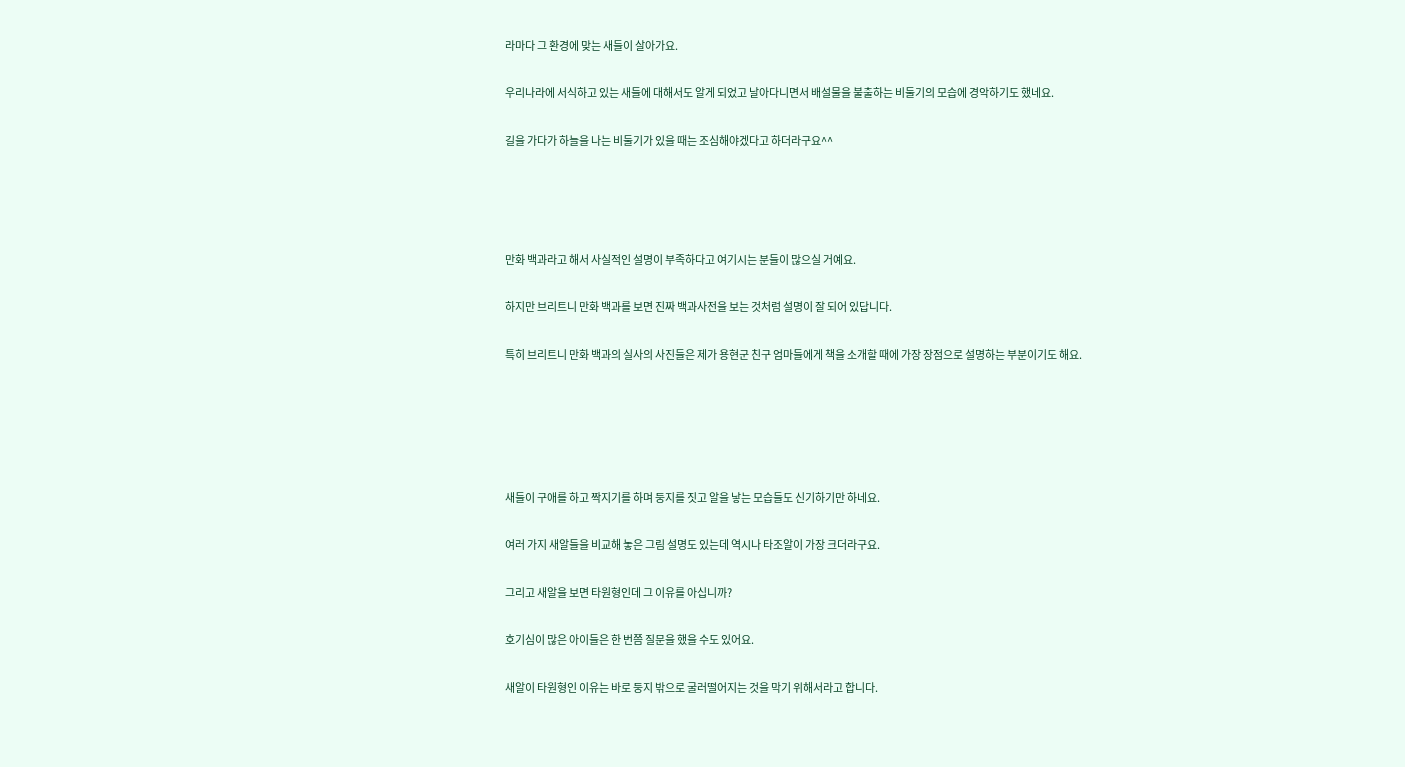라마다 그 환경에 맞는 새들이 살아가요.

우리나라에 서식하고 있는 새들에 대해서도 알게 되었고 날아다니면서 배설물을 불출하는 비둘기의 모습에 경악하기도 했네요.

길을 가다가 하늘을 나는 비둘기가 있을 때는 조심해야겠다고 하더라구요^^




만화 백과라고 해서 사실적인 설명이 부족하다고 여기시는 분들이 많으실 거예요.

하지만 브리트니 만화 백과를 보면 진짜 백과사전을 보는 것처럼 설명이 잘 되어 있답니다.

특히 브리트니 만화 백과의 실사의 사진들은 제가 용현군 친구 엄마들에게 책을 소개할 때에 가장 장점으로 설명하는 부분이기도 해요.





새들이 구애를 하고 짝지기를 하며 둥지를 짓고 알을 낳는 모습들도 신기하기만 하네요.

여러 가지 새알들을 비교해 놓은 그림 설명도 있는데 역시나 타조알이 가장 크더라구요.

그리고 새알을 보면 타원형인데 그 이유를 아십니까?

호기심이 많은 아이들은 한 번쯤 질문을 했을 수도 있어요.

새알이 타원형인 이유는 바로 둥지 밖으로 굴러떨어지는 것을 막기 위해서라고 합니다.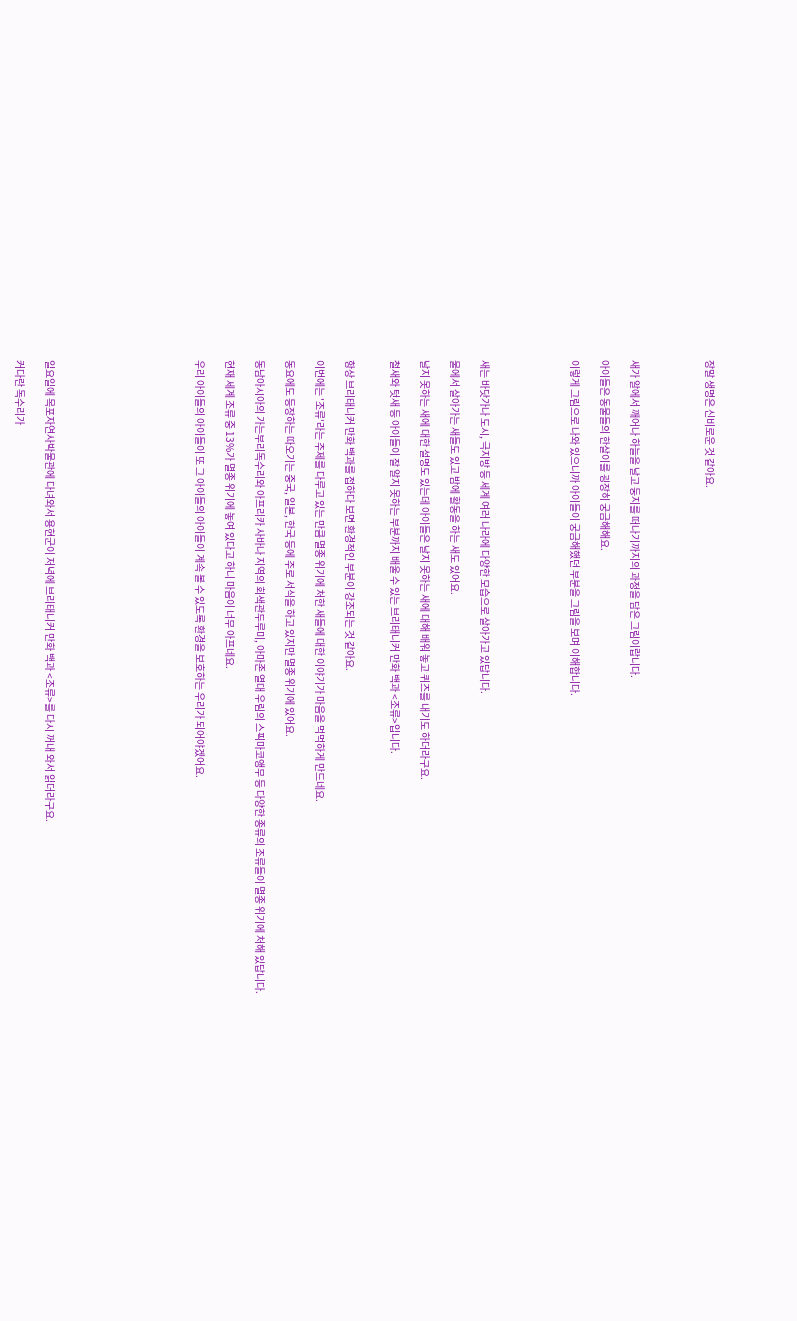장말 생명은 신비로운 것 같아요.




새가 알에서 깨어나 하늘을 날고 둥지를 떠나기까지의 과정을 담은 그림이랍니다.

아이들은 동물들의 한살이를 굉장히 궁금해해요.

이렇게 그림으로 나와 있으니까 아이들이 궁금해했던 부분을 그림을 보며 이해합니다.





새는 바닷가나 도시, 극지방 등 세계 여러 나라에 다양한 모습으로 살아가고 있답니다.

물에서 살아가는 새들도 있고 밤에 활동을 하는 새도 있어요.

날지 못하는 새에 대한 설명도 있는데 아이들은 날지 못하는 새에 대해 배워 놓고 퀴즈를 내기도 하더라구요.

철새와 텃새 등 아이들이 잘 알지 못하는 부분까지 배울 수 있는 브리태니커 만화 백과 <조류>입니다.


항상 브리태니커 만화 백과를 접하다 보면 환경적인 부분이 강조되는 것 같아요.

이번에는 '조류'라는 주제를 다루고 있는 만큼 멸종 위기에 처한 새들에 대한 이야기가 마음을 먹먹하게 만드네요.

동요에도 등장하는 따오기는 중국, 일본, 한국 등에 주로 서식을 하고 있지만 멸종 위기에 있어요.

동남아시아의 가는부리독수리와 아프리카 사바나 지역의 회색관두루미, 아마존 열대 우림의 스픽마코앵무 등 다양한 종류의 조류들이 멸종 위기에 처해 있답니다.

현재 세계 조류 중 13%가 멸종 위기에 놓여 있다고 하니 마음이 너무 아프네요.

우리 아이들의 아이들이 또 그 아이들의 아이들이 계속 볼 수 있도록 환경을 보호하는 우리가 되어야겠어요.









일요일에 목포자연사박물관에 다녀와서 용현군이 저녁에 브리태니커 만화 백과 <조류>를 다시 꺼내 와서 읽더라구요.

커다란 독수리가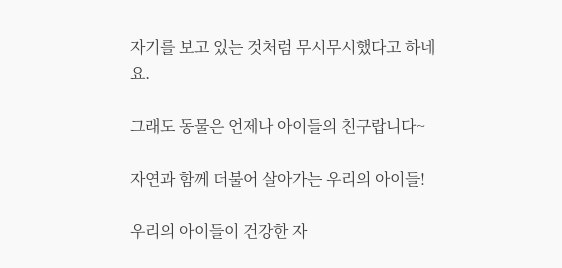자기를 보고 있는 것처럼 무시무시했다고 하네요.

그래도 동물은 언제나 아이들의 친구랍니다~

자연과 함께 더불어 살아가는 우리의 아이들!

우리의 아이들이 건강한 자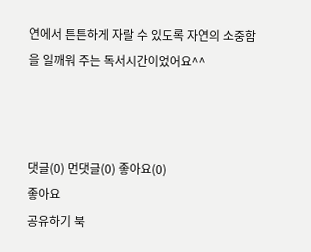연에서 튼튼하게 자랄 수 있도록 자연의 소중함을 일깨워 주는 독서시간이었어요^^



댓글(0) 먼댓글(0) 좋아요(0)
좋아요
공유하기 북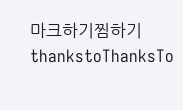마크하기찜하기 thankstoThanksTo